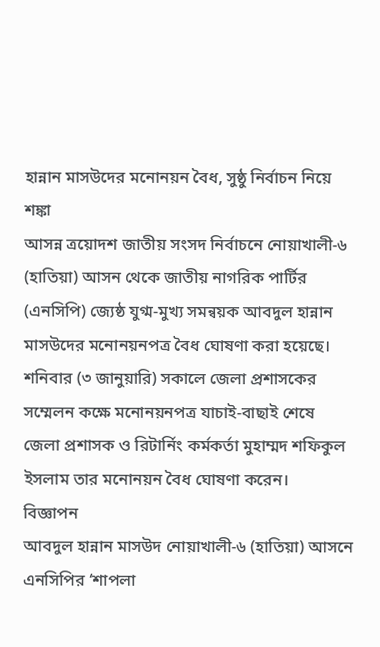হান্নান মাসউদের মনোনয়ন বৈধ, সুষ্ঠু নির্বাচন নিয়ে শঙ্কা
আসন্ন ত্রয়োদশ জাতীয় সংসদ নির্বাচনে নোয়াখালী-৬ (হাতিয়া) আসন থেকে জাতীয় নাগরিক পার্টির (এনসিপি) জ্যেষ্ঠ যুগ্ম-মুখ্য সমন্বয়ক আবদুল হান্নান মাসউদের মনোনয়নপত্র বৈধ ঘোষণা করা হয়েছে।
শনিবার (৩ জানুয়ারি) সকালে জেলা প্রশাসকের সম্মেলন কক্ষে মনোনয়নপত্র যাচাই-বাছাই শেষে জেলা প্রশাসক ও রিটার্নিং কর্মকর্তা মুহাম্মদ শফিকুল ইসলাম তার মনোনয়ন বৈধ ঘোষণা করেন।
বিজ্ঞাপন
আবদুল হান্নান মাসউদ নোয়াখালী-৬ (হাতিয়া) আসনে এনসিপির ‘শাপলা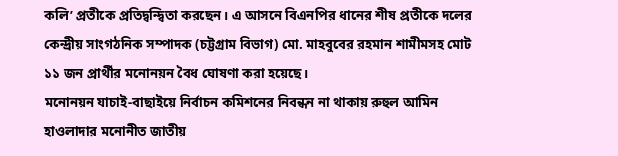কলি’ প্রতীকে প্রতিদ্বন্দ্বিতা করছেন। এ আসনে বিএনপির ধানের শীষ প্রতীকে দলের কেন্দ্রীয় সাংগঠনিক সম্পাদক (চট্টগ্রাম বিভাগ) মো. মাহবুবের রহমান শামীমসহ মোট ১১ জন প্রার্থীর মনোনয়ন বৈধ ঘোষণা করা হয়েছে।
মনোনয়ন যাচাই-বাছাইয়ে নির্বাচন কমিশনের নিবন্ধন না থাকায় রুহুল আমিন হাওলাদার মনোনীত জাতীয়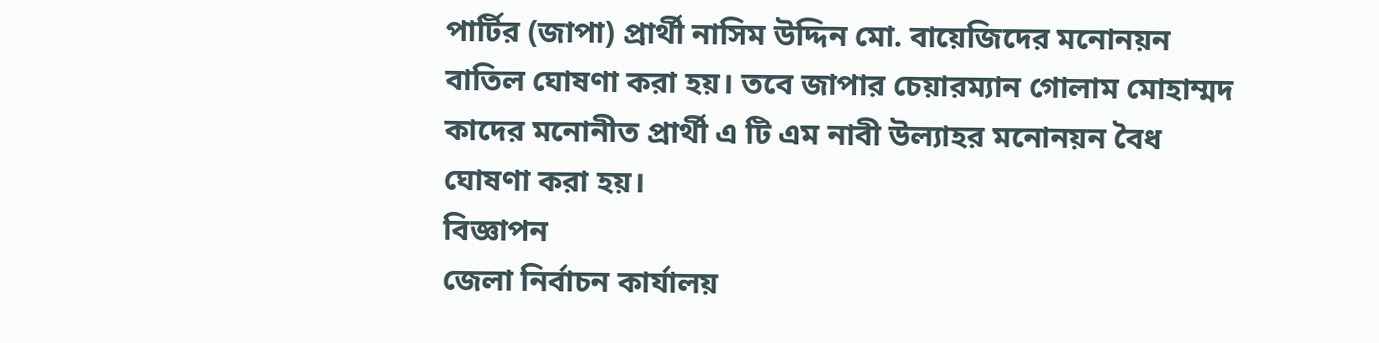পার্টির (জাপা) প্রার্থী নাসিম উদ্দিন মো. বায়েজিদের মনোনয়ন বাতিল ঘোষণা করা হয়। তবে জাপার চেয়ারম্যান গোলাম মোহাম্মদ কাদের মনোনীত প্রার্থী এ টি এম নাবী উল্যাহর মনোনয়ন বৈধ ঘোষণা করা হয়।
বিজ্ঞাপন
জেলা নির্বাচন কার্যালয়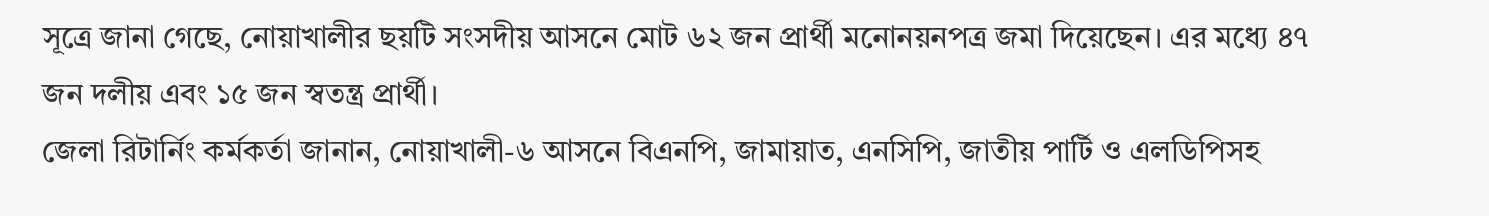সূত্রে জানা গেছে, নোয়াখালীর ছয়টি সংসদীয় আসনে মোট ৬২ জন প্রার্থী মনোনয়নপত্র জমা দিয়েছেন। এর মধ্যে ৪৭ জন দলীয় এবং ১৫ জন স্বতন্ত্র প্রার্থী।
জেলা রিটার্নিং কর্মকর্তা জানান, নোয়াখালী-৬ আসনে বিএনপি, জামায়াত, এনসিপি, জাতীয় পার্টি ও এলডিপিসহ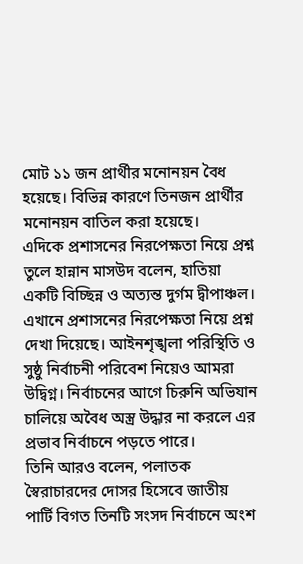মোট ১১ জন প্রার্থীর মনোনয়ন বৈধ হয়েছে। বিভিন্ন কারণে তিনজন প্রার্থীর মনোনয়ন বাতিল করা হয়েছে।
এদিকে প্রশাসনের নিরপেক্ষতা নিয়ে প্রশ্ন তুলে হান্নান মাসউদ বলেন, হাতিয়া একটি বিচ্ছিন্ন ও অত্যন্ত দুর্গম দ্বীপাঞ্চল। এখানে প্রশাসনের নিরপেক্ষতা নিয়ে প্রশ্ন দেখা দিয়েছে। আইনশৃঙ্খলা পরিস্থিতি ও সুষ্ঠু নির্বাচনী পরিবেশ নিয়েও আমরা উদ্বিগ্ন। নির্বাচনের আগে চিরুনি অভিযান চালিয়ে অবৈধ অস্ত্র উদ্ধার না করলে এর প্রভাব নির্বাচনে পড়তে পারে।
তিনি আরও বলেন, পলাতক স্বৈরাচারদের দোসর হিসেবে জাতীয় পার্টি বিগত তিনটি সংসদ নির্বাচনে অংশ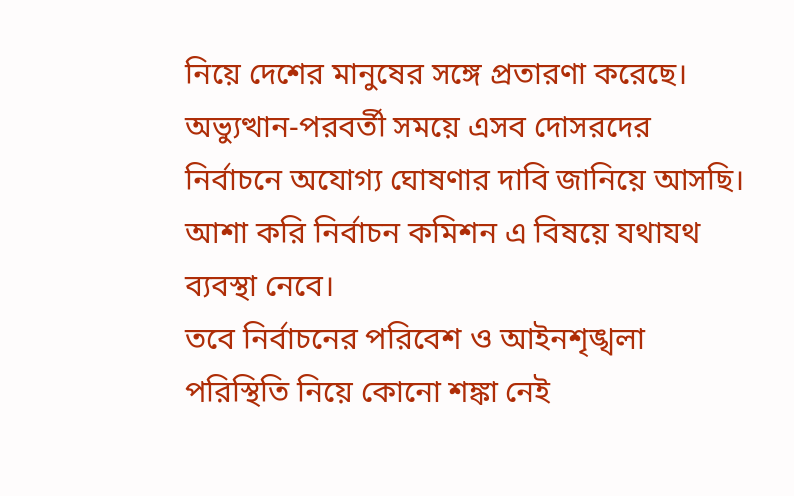নিয়ে দেশের মানুষের সঙ্গে প্রতারণা করেছে। অভ্যুত্থান-পরবর্তী সময়ে এসব দোসরদের নির্বাচনে অযোগ্য ঘোষণার দাবি জানিয়ে আসছি। আশা করি নির্বাচন কমিশন এ বিষয়ে যথাযথ ব্যবস্থা নেবে।
তবে নির্বাচনের পরিবেশ ও আইনশৃঙ্খলা পরিস্থিতি নিয়ে কোনো শঙ্কা নেই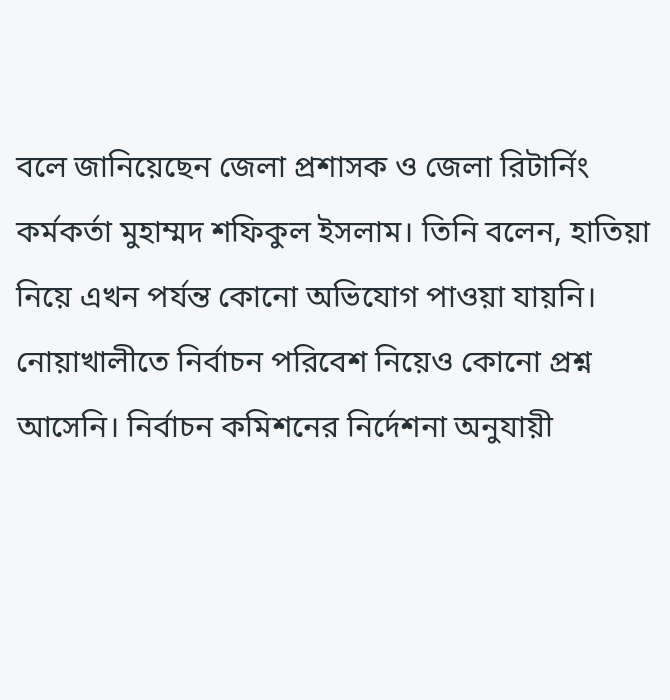বলে জানিয়েছেন জেলা প্রশাসক ও জেলা রিটার্নিং কর্মকর্তা মুহাম্মদ শফিকুল ইসলাম। তিনি বলেন, হাতিয়া নিয়ে এখন পর্যন্ত কোনো অভিযোগ পাওয়া যায়নি। নোয়াখালীতে নির্বাচন পরিবেশ নিয়েও কোনো প্রশ্ন আসেনি। নির্বাচন কমিশনের নির্দেশনা অনুযায়ী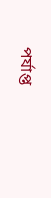পর্যাপ্ত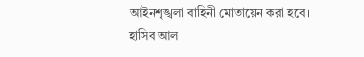আইনশৃঙ্খলা বাহিনী মোতায়েন করা হবে।
হাসিব আল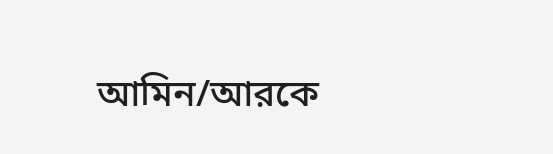আমিন/আরকে